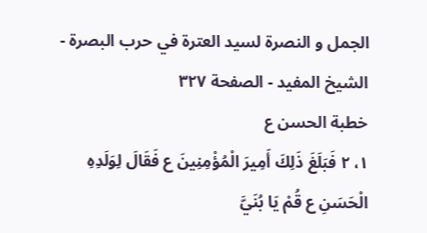الجمل و النصرة لسيد العترة في حرب البصرة - الشيخ المفيد - الصفحة ٣٢٧
خطبة الحسن ع
١، ٢ فَبَلَغَ ذَلِكَ أَمِيرَ الْمُؤْمِنِينَ ع فَقَالَ لِوَلَدِهِ الْحَسَنِ ع قُمْ يَا بُنَيَّ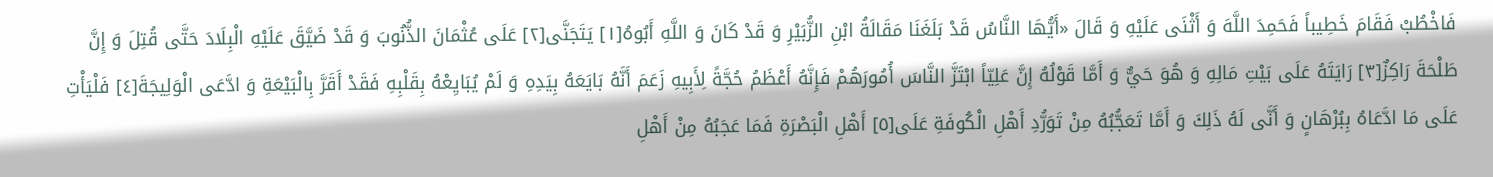فَاخْطُبْ فَقَامَ خَطِيباً فَحَمِدَ اللَّهَ وَ أَثْنَى عَلَيْهِ وَ قَالَ «أَيُّهَا النَّاسُ قَدْ بَلَغَنَا مَقَالَةُ ابْنِ الزُّبَيْرِ وَ قَدْ كَانَ وَ اللَّهِ أَبُوهُ[١] يَتَجَنَّى[٢] عَلَى عُثْمَانَ الذُّنُوبَ وَ قَدْ ضَيَّقَ عَلَيْهِ الْبِلَادَ حَتَّى قُتِلَ وَ إِنَّ طَلْحَةَ رَاكِزٌ[٣] رَايَتَهُ عَلَى بَيْتِ مَالِهِ وَ هُوَ حَيٌّ وَ أَمَّا قَوْلُهُ إِنَّ عَلِيّاً ابْتَزَّ النَّاسَ أُمُورَهُمْ فَإِنَّهُ أَعْظَمُ حُجَّةً لِأَبِيهِ زَعَمَ أَنَّهُ بَايَعَهُ بِيَدِهِ وَ لَمْ يُبَايِعْهُ بِقَلْبِهِ فَقَدْ أَقَرَّ بِالْبَيْعَةِ وَ ادَّعَى الْوَلِيجَةَ[٤] فَلْيَأْتِ عَلَى مَا ادَّعَاهُ بِبُرْهَانٍ وَ أَنَّى لَهُ ذَلِكَ وَ أَمَّا تَعَجُّبُهُ مِنْ تَوَرُّدِ أَهْلِ الْكُوفَةِ عَلَى[٥] أَهْلِ الْبَصْرَةِ فَمَا عَجَبُهُ مِنْ أَهْلِ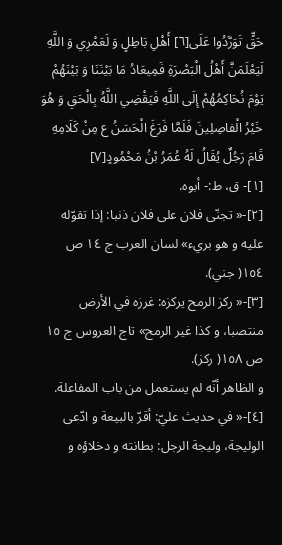حَقٍّ تَوَرَّدُوا عَلَى[٦] أَهْلِ بَاطِلٍ وَ لَعَمْرِي وَ اللَّهِ لَيَعْلَمَنَّ أَهْلُ الْبَصْرَةِ فَمِيعَادُ مَا بَيْنَنَا وَ بَيْنَهُمْ يَوْمَ نُحَاكِمُهُمْ إِلَى اللَّهِ فَيَقْضِي اللَّهُ بِالْحَقِ وَ هُوَ خَيْرُ الْفاصِلِينَ فَلَمَّا فَرَغَ الْحَسَنُ ع مِنْ كَلَامِهِ قَامَ رَجُلٌ يُقَالُ لَهُ عُمَرُ بْنُ مَحْمُودٍ[٧]
[١]- ق، ط:- أبوه.
[٢]-« تجنّى فلان على فلان ذنبا: إذا تقوّله عليه و هو بريء» لسان العرب ج ١٤ ص ١٥٤( جني).
[٣]-« ركز الرمح يركزه: غرزه في الأرض منتصبا، و كذا غير الرمح» تاج العروس ج ١٥ ص ١٥٨( ركز).
و الظاهر أنّه لم يستعمل من باب المفاعلة.
[٤]-« في حديث عليّ: أقرّ بالبيعة و ادّعى الوليجة، وليجة الرجل: بطانته و دخلاؤه و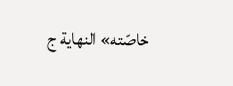خاصّته» النهاية ج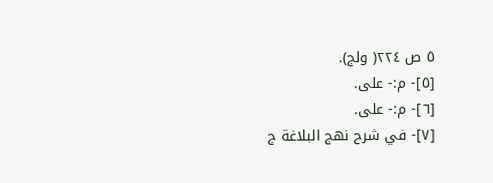٥ ص ٢٢٤( ولج).
[٥]- م:- على.
[٦]- م:- على.
[٧]- في شرح نهج البلاغة ج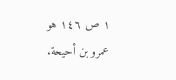١ ص ١٤٦ هو عمرو بن أحيحة.